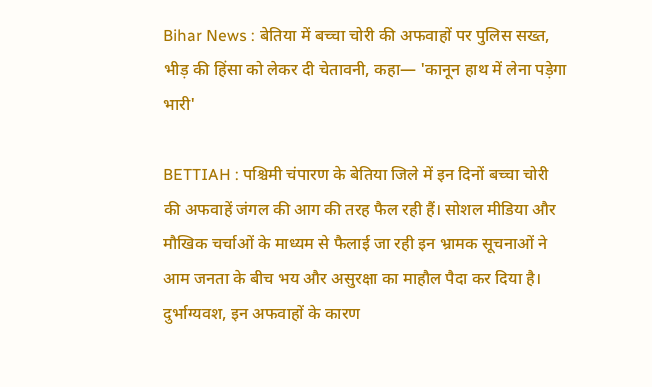Bihar News : बेतिया में बच्चा चोरी की अफवाहों पर पुलिस सख्त, भीड़ की हिंसा को लेकर दी चेतावनी, कहा— 'कानून हाथ में लेना पड़ेगा भारी'

BETTIAH : पश्चिमी चंपारण के बेतिया जिले में इन दिनों बच्चा चोरी की अफवाहें जंगल की आग की तरह फैल रही हैं। सोशल मीडिया और मौखिक चर्चाओं के माध्यम से फैलाई जा रही इन भ्रामक सूचनाओं ने आम जनता के बीच भय और असुरक्षा का माहौल पैदा कर दिया है। दुर्भाग्यवश, इन अफवाहों के कारण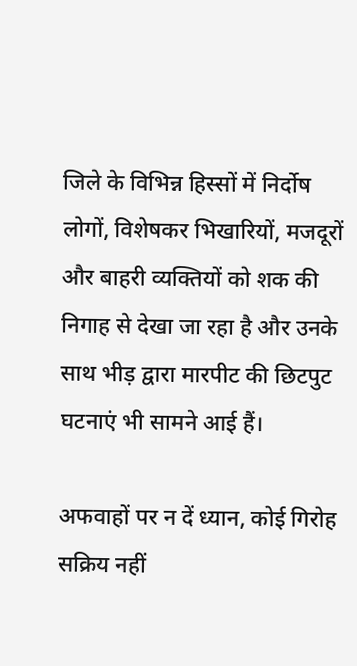जिले के विभिन्न हिस्सों में निर्दोष लोगों, विशेषकर भिखारियों, मजदूरों और बाहरी व्यक्तियों को शक की निगाह से देखा जा रहा है और उनके साथ भीड़ द्वारा मारपीट की छिटपुट घटनाएं भी सामने आई हैं।

अफवाहों पर न दें ध्यान, कोई गिरोह सक्रिय नहीं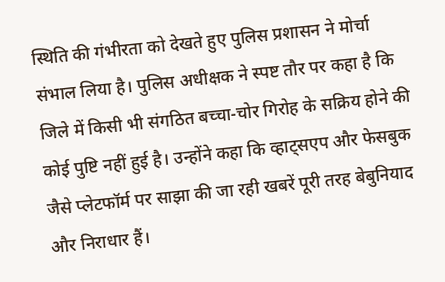स्थिति की गंभीरता को देखते हुए पुलिस प्रशासन ने मोर्चा संभाल लिया है। पुलिस अधीक्षक ने स्पष्ट तौर पर कहा है कि जिले में किसी भी संगठित बच्चा-चोर गिरोह के सक्रिय होने की कोई पुष्टि नहीं हुई है। उन्होंने कहा कि व्हाट्सएप और फेसबुक जैसे प्लेटफॉर्म पर साझा की जा रही खबरें पूरी तरह बेबुनियाद और निराधार हैं।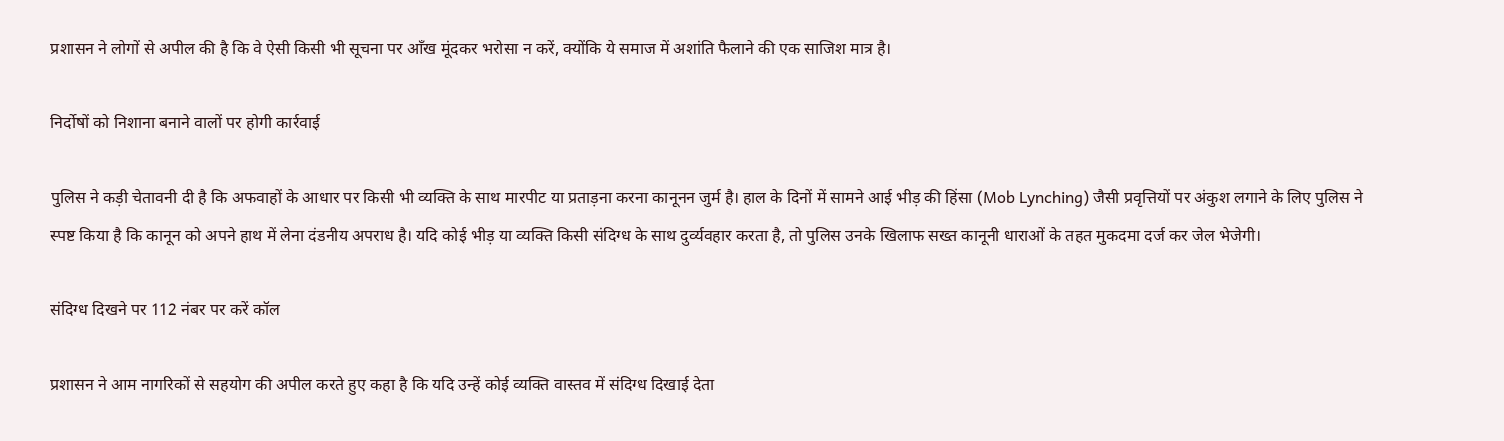प्रशासन ने लोगों से अपील की है कि वे ऐसी किसी भी सूचना पर आँख मूंदकर भरोसा न करें, क्योंकि ये समाज में अशांति फैलाने की एक साजिश मात्र है।

निर्दोषों को निशाना बनाने वालों पर होगी कार्रवाई

पुलिस ने कड़ी चेतावनी दी है कि अफवाहों के आधार पर किसी भी व्यक्ति के साथ मारपीट या प्रताड़ना करना कानूनन जुर्म है। हाल के दिनों में सामने आई भीड़ की हिंसा (Mob Lynching) जैसी प्रवृत्तियों पर अंकुश लगाने के लिए पुलिस ने स्पष्ट किया है कि कानून को अपने हाथ में लेना दंडनीय अपराध है। यदि कोई भीड़ या व्यक्ति किसी संदिग्ध के साथ दुर्व्यवहार करता है, तो पुलिस उनके खिलाफ सख्त कानूनी धाराओं के तहत मुकदमा दर्ज कर जेल भेजेगी।

संदिग्ध दिखने पर 112 नंबर पर करें कॉल

प्रशासन ने आम नागरिकों से सहयोग की अपील करते हुए कहा है कि यदि उन्हें कोई व्यक्ति वास्तव में संदिग्ध दिखाई देता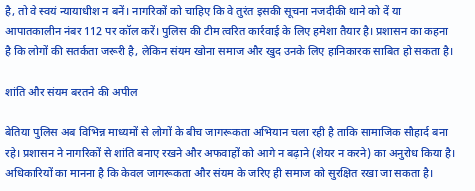है, तो वे स्वयं न्यायाधीश न बनें। नागरिकों को चाहिए कि वे तुरंत इसकी सूचना नजदीकी थाने को दें या आपातकालीन नंबर 112 पर कॉल करें। पुलिस की टीम त्वरित कार्रवाई के लिए हमेशा तैयार है। प्रशासन का कहना है कि लोगों की सतर्कता जरूरी है, लेकिन संयम खोना समाज और खुद उनके लिए हानिकारक साबित हो सकता है।

शांति और संयम बरतने की अपील

बेतिया पुलिस अब विभिन्न माध्यमों से लोगों के बीच जागरूकता अभियान चला रही है ताकि सामाजिक सौहार्द बना रहे। प्रशासन ने नागरिकों से शांति बनाए रखने और अफवाहों को आगे न बढ़ाने (शेयर न करने) का अनुरोध किया है। अधिकारियों का मानना है कि केवल जागरूकता और संयम के जरिए ही समाज को सुरक्षित रखा जा सकता है।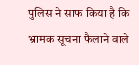पुलिस ने साफ किया है कि भ्रामक सूचना फैलाने वाले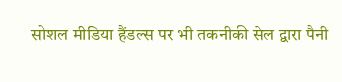सोशल मीडिया हैंडल्स पर भी तकनीकी सेल द्वारा पैनी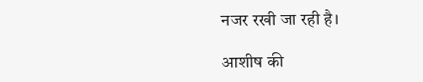नजर रखी जा रही है।

आशीष की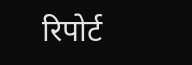रिपोर्ट